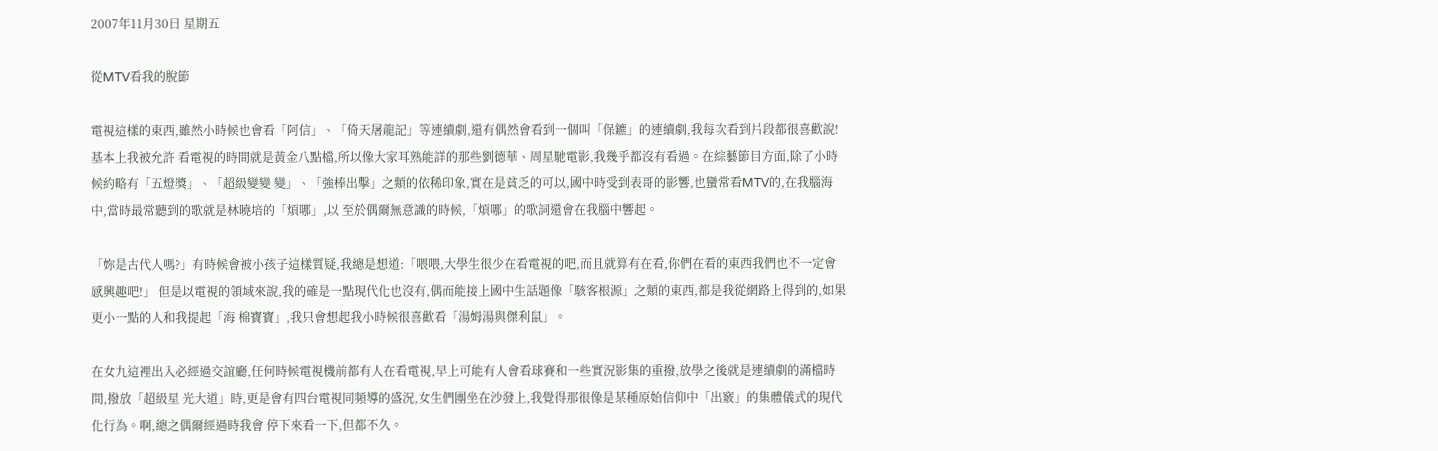2007年11月30日 星期五

從MTV看我的脫節

電視這樣的東西,雖然小時候也會看「阿信」、「倚天屠龍記」等連續劇,還有偶然會看到一個叫「保鑣」的連續劇,我每次看到片段都很喜歡說!基本上我被允許 看電視的時間就是黃金八點檔,所以像大家耳熟能詳的那些劉德華、周星馳電影,我幾乎都沒有看過。在綜藝節目方面,除了小時候約略有「五燈獎」、「超級變變 變」、「強棒出擊」之類的依稀印象,實在是貧乏的可以,國中時受到表哥的影響,也蠻常看MTV的,在我腦海中,當時最常聽到的歌就是林曉培的「煩哪」,以 至於偶爾無意識的時候,「煩哪」的歌詞還會在我腦中響起。

「妳是古代人嗎?」有時候會被小孩子這樣質疑,我總是想道:「喂喂,大學生很少在看電視的吧,而且就算有在看,你們在看的東西我們也不一定會感興趣吧!」 但是以電視的領域來說,我的確是一點現代化也沒有,偶而能接上國中生話題像「駭客根源」之類的東西,都是我從網路上得到的,如果更小一點的人和我提起「海 棉寶寶」,我只會想起我小時候很喜歡看「湯姆湯與傑利鼠」。

在女九這裡出入必經過交誼廳,任何時候電視機前都有人在看電視,早上可能有人會看球賽和一些實況影集的重撥,放學之後就是連續劇的滿檔時間,撥放「超級星 光大道」時,更是會有四台電視同頻導的盛況,女生們團坐在沙發上,我覺得那很像是某種原始信仰中「出竅」的集體儀式的現代化行為。啊,總之偶爾經過時我會 停下來看一下,但都不久。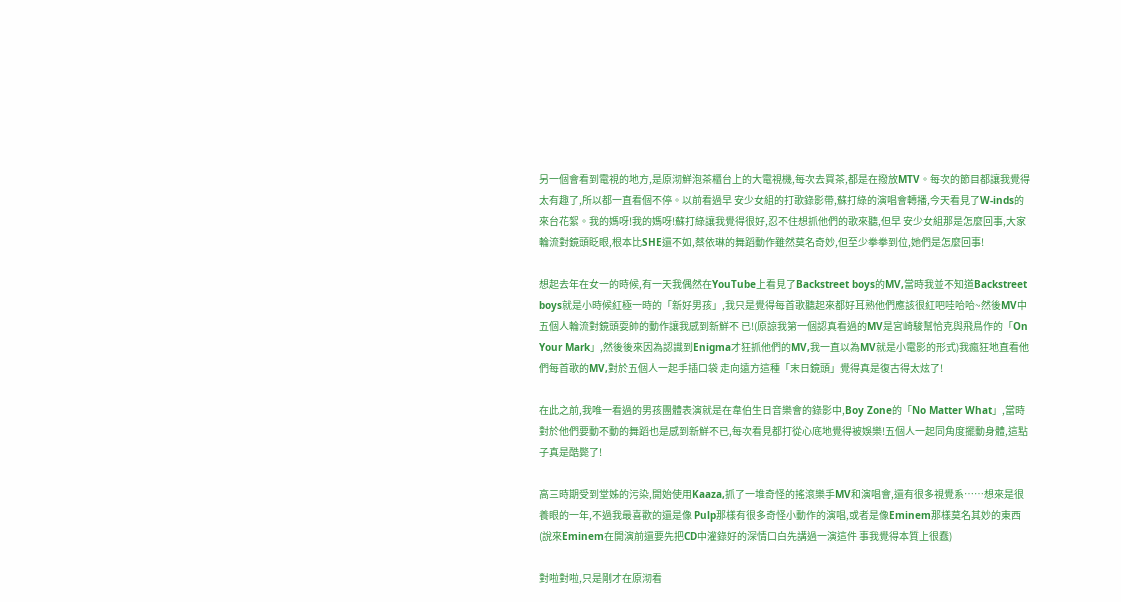另一個會看到電視的地方,是原沏鮮泡茶櫃台上的大電視機,每次去買茶,都是在撥放MTV。每次的節目都讓我覺得太有趣了,所以都一直看個不停。以前看過早 安少女組的打歌錄影帶,蘇打綠的演唱會轉播,今天看見了W-inds的來台花絮。我的媽呀!我的媽呀!蘇打綠讓我覺得很好,忍不住想抓他們的歌來聽,但早 安少女組那是怎麼回事,大家輪流對鏡頭眨眼,根本比SHE還不如,蔡依琳的舞蹈動作雖然莫名奇妙,但至少拳拳到位,她們是怎麼回事!

想起去年在女一的時候,有一天我偶然在YouTube上看見了Backstreet boys的MV,當時我並不知道Backstreet boys就是小時候紅極一時的「新好男孩」,我只是覺得每首歌聽起來都好耳熟他們應該很紅吧哇哈哈~然後MV中五個人輪流對鏡頭耍帥的動作讓我感到新鮮不 已!(原諒我第一個認真看過的MV是宮崎駿幫恰克與飛鳥作的「On Your Mark」,然後後來因為認識到Enigma才狂抓他們的MV,我一直以為MV就是小電影的形式)我瘋狂地直看他們每首歌的MV,對於五個人一起手插口袋 走向遠方這種「末日鏡頭」覺得真是復古得太炫了!

在此之前,我唯一看過的男孩團體表演就是在韋伯生日音樂會的錄影中,Boy Zone的「No Matter What」,當時對於他們要動不動的舞蹈也是感到新鮮不已,每次看見都打從心底地覺得被娛樂!五個人一起同角度擺動身體,這點子真是酷斃了!

高三時期受到堂姊的污染,開始使用Kaaza,抓了一堆奇怪的搖滾樂手MV和演唱會,還有很多視覺系……想來是很養眼的一年,不過我最喜歡的還是像 Pulp那樣有很多奇怪小動作的演唱,或者是像Eminem那樣莫名其妙的東西(說來Eminem在開演前還要先把CD中灌錄好的深情口白先講過一演這件 事我覺得本質上很蠢)

對啦對啦,只是剛才在原沏看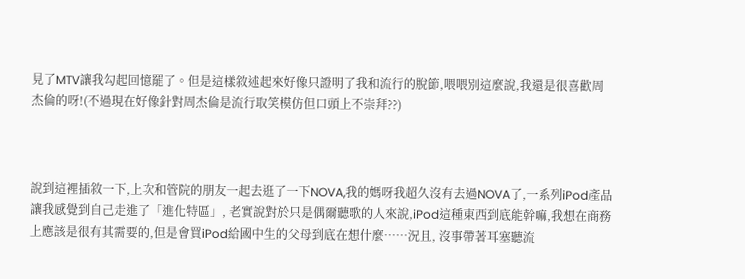見了MTV讓我勾起回憶罷了。但是這樣敘述起來好像只證明了我和流行的脫節,喂喂別這麼說,我還是很喜歡周杰倫的呀!(不過現在好像針對周杰倫是流行取笑模仿但口頭上不崇拜??)



說到這裡插敘一下,上次和管院的朋友一起去逛了一下NOVA,我的媽呀我超久沒有去過NOVA了,一系列iPod產品讓我感覺到自己走進了「進化特區」, 老實說對於只是偶爾聽歌的人來說,iPod這種東西到底能幹嘛,我想在商務上應該是很有其需要的,但是會買iPod給國中生的父母到底在想什麼……況且, 沒事帶著耳塞聽流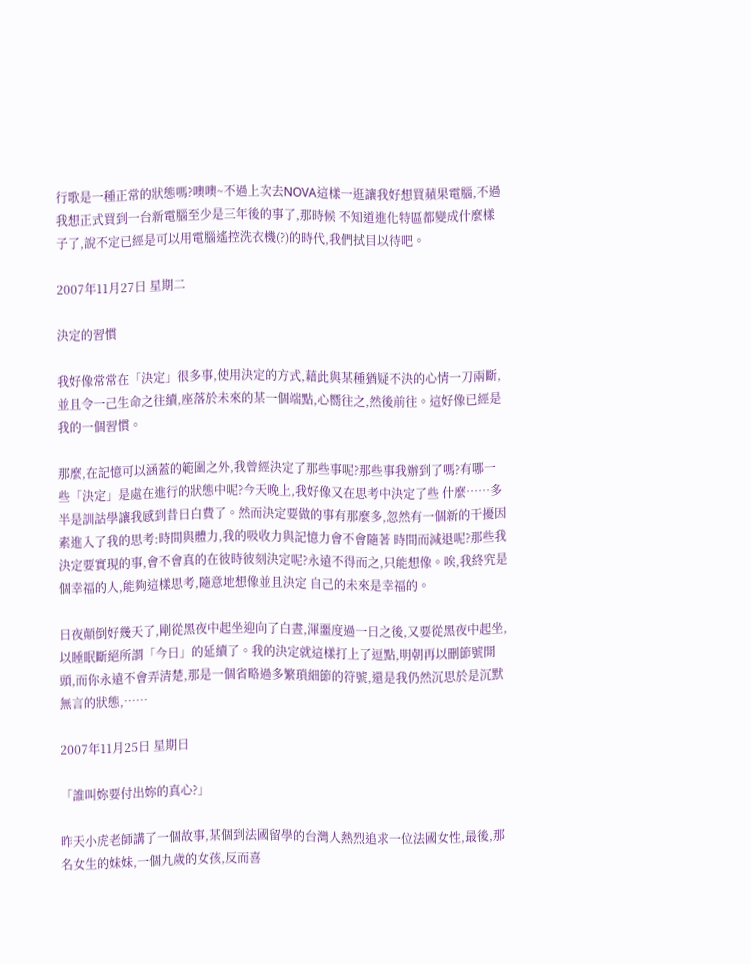行歌是一種正常的狀態嗎?噢噢~不過上次去NOVA這樣一逛讓我好想買蘋果電腦,不過我想正式買到一台新電腦至少是三年後的事了,那時候 不知道進化特區都變成什麼樣子了,說不定已經是可以用電腦遙控洗衣機(?)的時代,我們拭目以待吧。

2007年11月27日 星期二

決定的習慣

我好像常常在「決定」很多事,使用決定的方式,藉此與某種猶疑不決的心情一刀兩斷,並且令一己生命之往續,座落於未來的某一個端點,心嚮往之,然後前往。這好像已經是我的一個習慣。

那麼,在記憶可以涵蓋的範圍之外,我曾經決定了那些事呢?那些事我辦到了嗎?有哪一些「決定」是處在進行的狀態中呢?今天晚上,我好像又在思考中決定了些 什麼……多半是訓詁學讓我感到昔日白費了。然而決定要做的事有那麼多,忽然有一個新的干擾因素進入了我的思考:時間與體力,我的吸收力與記憶力會不會隨著 時間而減退呢?那些我決定要實現的事,會不會真的在彼時彼刻決定呢?永遠不得而之,只能想像。唉,我終究是個幸福的人,能夠這樣思考,隨意地想像並且決定 自己的未來是幸福的。

日夜顛倒好幾天了,剛從黑夜中起坐迎向了白晝,渾噩度過一日之後,又要從黑夜中起坐,以睡眠斷絕所謂「今日」的延續了。我的決定就這樣打上了逗點,明朝再以刪節號開頭,而你永遠不會弄清楚,那是一個省略過多繁瑣細節的符號,還是我仍然沉思於是沉默無言的狀態,……

2007年11月25日 星期日

「誰叫妳要付出妳的真心?」

昨天小虎老師講了一個故事,某個到法國留學的台灣人熱烈追求一位法國女性,最後,那名女生的妹妹,一個九歲的女孩,反而喜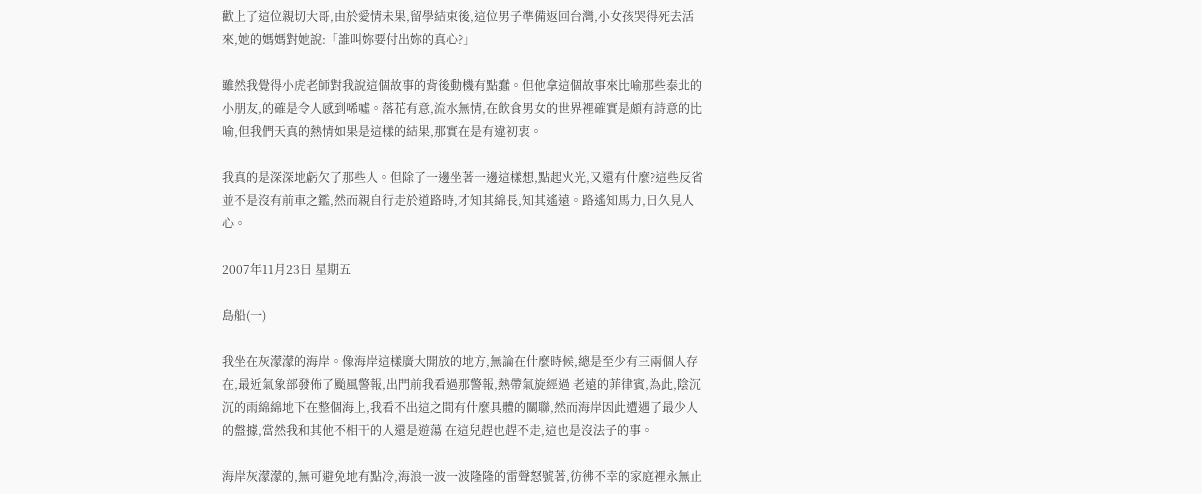歡上了這位親切大哥,由於愛情未果,留學結束後,這位男子準備返回台灣,小女孩哭得死去活來,她的媽媽對她說:「誰叫妳要付出妳的真心?」

雖然我覺得小虎老師對我說這個故事的背後動機有點蠢。但他拿這個故事來比喻那些泰北的小朋友,的確是令人感到唏噓。落花有意,流水無情,在飲食男女的世界裡確實是頗有詩意的比喻,但我們天真的熱情如果是這樣的結果,那實在是有違初衷。

我真的是深深地虧欠了那些人。但除了一邊坐著一邊這樣想,點起火光,又還有什麼?這些反省並不是沒有前車之鑑,然而親自行走於道路時,才知其綿長,知其遙遠。路遙知馬力,日久見人心。

2007年11月23日 星期五

島船(一)

我坐在灰濛濛的海岸。像海岸這樣廣大開放的地方,無論在什麼時候,總是至少有三兩個人存在,最近氣象部發佈了颱風警報,出門前我看過那警報,熱帶氣旋經過 老遠的菲律賓,為此,陰沉沉的雨綿綿地下在整個海上,我看不出這之間有什麼具體的關聯,然而海岸因此遭遇了最少人的盤據,當然我和其他不相干的人還是遊蕩 在這兒趕也趕不走,這也是沒法子的事。

海岸灰濛濛的,無可避免地有點冷,海浪一波一波隆隆的雷聲怒號著,彷彿不幸的家庭裡永無止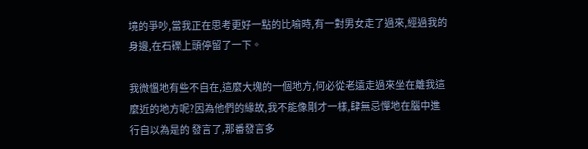境的爭吵,當我正在思考更好一點的比喻時,有一對男女走了過來,經過我的身邊,在石礫上頭停留了一下。

我微慍地有些不自在,這麼大塊的一個地方,何必從老遠走過來坐在離我這麼近的地方呢?因為他們的緣故,我不能像剛才一樣,肆無忌憚地在腦中進行自以為是的 發言了,那番發言多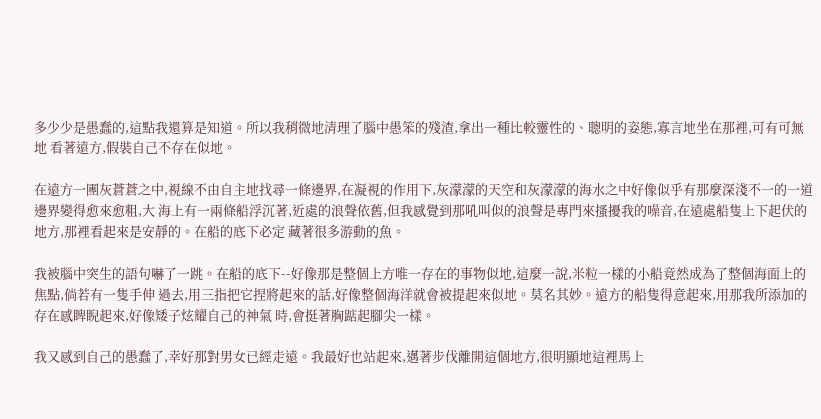多少少是愚蠢的,這點我還算是知道。所以我稍微地清理了腦中愚笨的殘渣,拿出一種比較靈性的、聰明的姿態,寡言地坐在那裡,可有可無地 看著遠方,假裝自己不存在似地。

在遠方一團灰蒼蒼之中,視線不由自主地找尋一條邊界,在凝視的作用下,灰濛濛的天空和灰濛濛的海水之中好像似乎有那麼深淺不一的一道邊界變得愈來愈粗,大 海上有一兩條船浮沉著,近處的浪聲依舊,但我感覺到那吼叫似的浪聲是專門來搔擾我的噪音,在遠處船隻上下起伏的地方,那裡看起來是安靜的。在船的底下必定 藏著很多游動的魚。

我被腦中突生的語句嚇了一跳。在船的底下--好像那是整個上方唯一存在的事物似地,這麼一說,米粒一樣的小船竟然成為了整個海面上的焦點,倘若有一隻手伸 過去,用三指把它捏將起來的話,好像整個海洋就會被提起來似地。莫名其妙。遠方的船隻得意起來,用那我所添加的存在感睥睨起來,好像矮子炫耀自己的神氣 時,會挺著胸踮起腳尖一樣。

我又感到自己的愚蠢了,幸好那對男女已經走遠。我最好也站起來,邁著步伐離開這個地方,很明顯地這裡馬上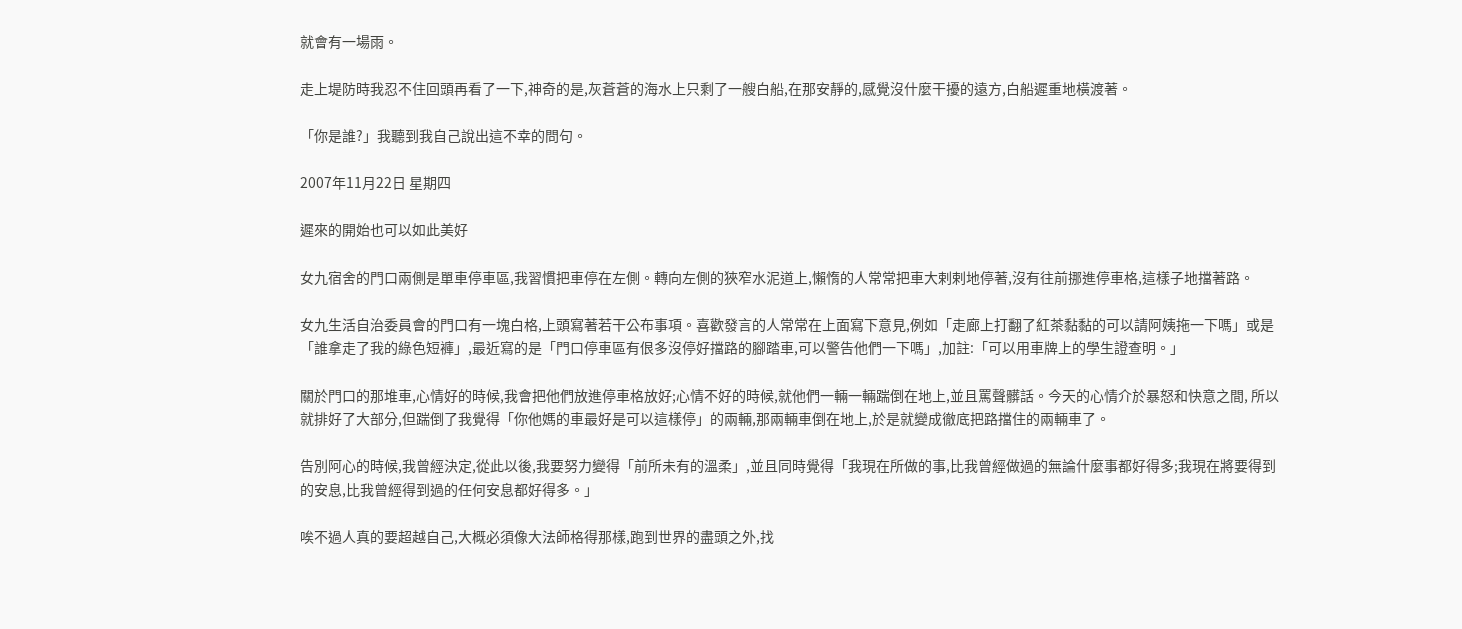就會有一場雨。

走上堤防時我忍不住回頭再看了一下,神奇的是,灰蒼蒼的海水上只剩了一艘白船,在那安靜的,感覺沒什麼干擾的遠方,白船遲重地橫渡著。

「你是誰?」我聽到我自己說出這不幸的問句。

2007年11月22日 星期四

遲來的開始也可以如此美好

女九宿舍的門口兩側是單車停車區,我習慣把車停在左側。轉向左側的狹窄水泥道上,懶惰的人常常把車大剌剌地停著,沒有往前挪進停車格,這樣子地擋著路。

女九生活自治委員會的門口有一塊白格,上頭寫著若干公布事項。喜歡發言的人常常在上面寫下意見,例如「走廊上打翻了紅茶黏黏的可以請阿姨拖一下嗎」或是 「誰拿走了我的綠色短褲」,最近寫的是「門口停車區有佷多沒停好擋路的腳踏車,可以警告他們一下嗎」,加註:「可以用車牌上的學生證查明。」

關於門口的那堆車,心情好的時候,我會把他們放進停車格放好;心情不好的時候,就他們一輛一輛踹倒在地上,並且罵聲髒話。今天的心情介於暴怒和快意之間, 所以就排好了大部分,但踹倒了我覺得「你他媽的車最好是可以這樣停」的兩輛,那兩輛車倒在地上,於是就變成徹底把路擋住的兩輛車了。

告別阿心的時候,我曾經決定,從此以後,我要努力變得「前所未有的溫柔」,並且同時覺得「我現在所做的事,比我曾經做過的無論什麼事都好得多;我現在將要得到的安息,比我曾經得到過的任何安息都好得多。」

唉不過人真的要超越自己,大概必須像大法師格得那樣,跑到世界的盡頭之外,找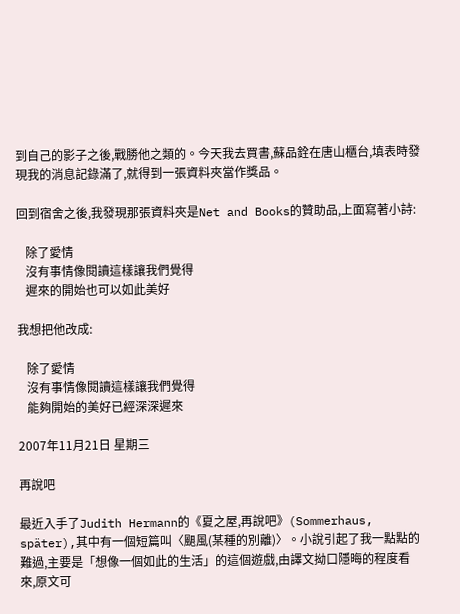到自己的影子之後,戰勝他之類的。今天我去買書,蘇品銓在唐山櫃台,填表時發現我的消息記錄滿了,就得到一張資料夾當作獎品。

回到宿舍之後,我發現那張資料夾是Net and Books的贊助品,上面寫著小詩:

   除了愛情
   沒有事情像閱讀這樣讓我們覺得
   遲來的開始也可以如此美好

我想把他改成:

   除了愛情
   沒有事情像閱讀這樣讓我們覺得
   能夠開始的美好已經深深遲來

2007年11月21日 星期三

再說吧

最近入手了Judith Hermann的《夏之屋,再說吧》(Sommerhaus, später),其中有一個短篇叫〈颶風(某種的別離)〉。小說引起了我一點點的難過,主要是「想像一個如此的生活」的這個遊戲,由譯文拗口隱晦的程度看 來,原文可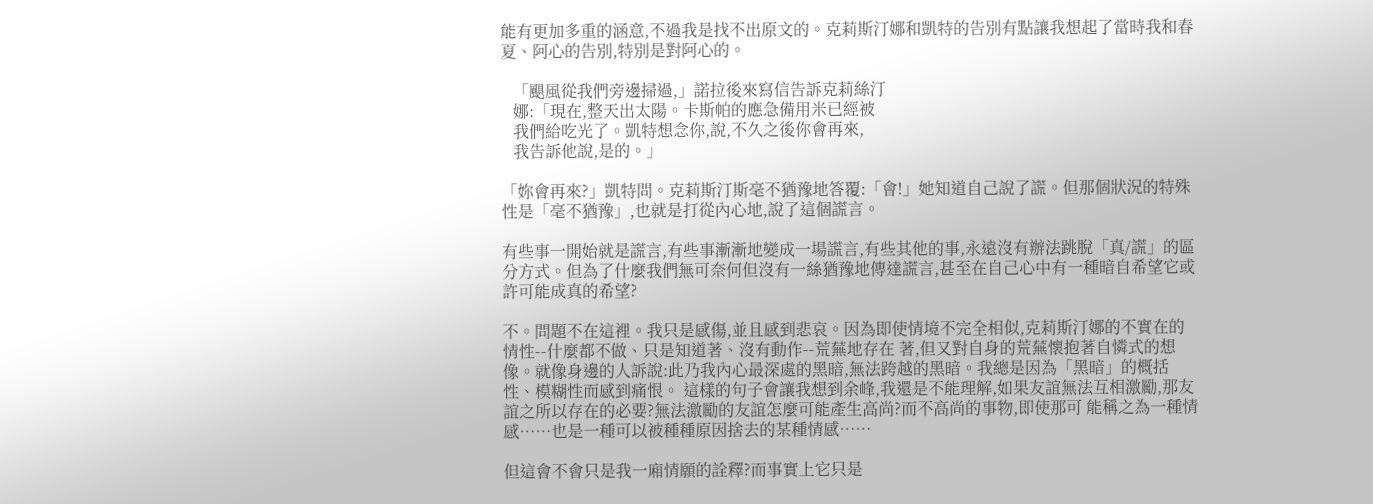能有更加多重的涵意,不過我是找不出原文的。克莉斯汀娜和凱特的告別有點讓我想起了當時我和春夏、阿心的告別,特別是對阿心的。

   「颶風從我們旁邊掃過,」諾拉後來寫信告訴克莉絲汀
   娜:「現在,整天出太陽。卡斯帕的應急備用米已經被
   我們給吃光了。凱特想念你,說,不久之後你會再來,
   我告訴他說,是的。」

「妳會再來?」凱特問。克莉斯汀斯毫不猶豫地答覆:「會!」她知道自己說了謊。但那個狀況的特殊性是「毫不猶豫」,也就是打從內心地,說了這個謊言。

有些事一開始就是謊言,有些事漸漸地變成一場謊言,有些其他的事,永遠沒有辦法跳脫「真/謊」的區分方式。但為了什麼我們無可奈何但沒有一絲猶豫地傳達謊言,甚至在自己心中有一種暗自希望它或許可能成真的希望?

不。問題不在這裡。我只是感傷,並且感到悲哀。因為即使情境不完全相似,克莉斯汀娜的不實在的情性--什麼都不做、只是知道著、沒有動作--荒蕪地存在 著,但又對自身的荒蕪懷抱著自憐式的想像。就像身邊的人訴說:此乃我內心最深處的黑暗,無法跨越的黑暗。我總是因為「黑暗」的概括性、模糊性而感到痛恨。 這樣的句子會讓我想到余峰,我還是不能理解,如果友誼無法互相激勵,那友誼之所以存在的必要?無法激勵的友誼怎麼可能產生高尚?而不高尚的事物,即使那可 能稱之為一種情感……也是一種可以被種種原因捨去的某種情感……

但這會不會只是我一廂情願的詮釋?而事實上它只是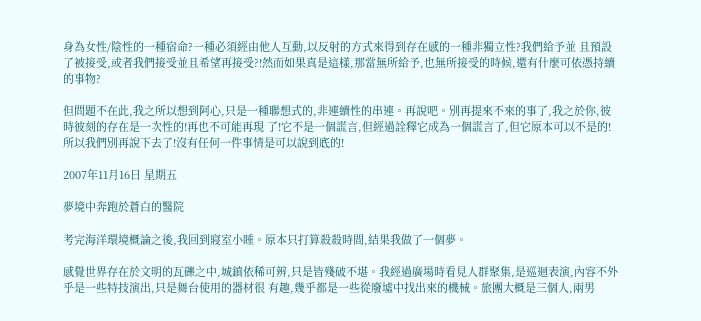身為女性/陰性的一種宿命?一種必須經由他人互動,以反射的方式來得到存在感的一種非獨立性?我們給予並 且預設了被接受,或者我們接受並且希望再接受?!然而如果真是這樣,那當無所給予,也無所接受的時候,還有什麼可依憑持續的事物?

但問題不在此,我之所以想到阿心,只是一種聯想式的,非連續性的串連。再說吧。別再提來不來的事了,我之於你,彼時彼刻的存在是一次性的!再也不可能再現 了!它不是一個謊言,但經過詮釋它成為一個謊言了,但它原本可以不是的!所以我們別再說下去了!沒有任何一件事情是可以說到底的!

2007年11月16日 星期五

夢境中奔跑於蒼白的醫院

考完海洋環境概論之後,我回到寢室小睡。原本只打算殺殺時間,結果我做了一個夢。

感覺世界存在於文明的瓦礫之中,城鎮依稀可辨,只是皆殘破不堪。我經過廣場時看見人群聚集,是巡迴表演,內容不外乎是一些特技演出,只是舞台使用的器材很 有趣,幾乎都是一些從廢墟中找出來的機械。旅團大概是三個人,兩男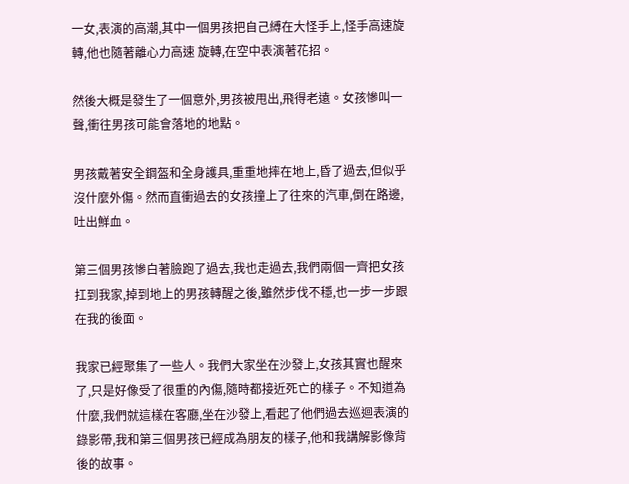一女,表演的高潮,其中一個男孩把自己縛在大怪手上,怪手高速旋轉,他也隨著離心力高速 旋轉,在空中表演著花招。

然後大概是發生了一個意外,男孩被甩出,飛得老遠。女孩慘叫一聲,衝往男孩可能會落地的地點。

男孩戴著安全鋼盔和全身護具,重重地摔在地上,昏了過去,但似乎沒什麼外傷。然而直衝過去的女孩撞上了往來的汽車,倒在路邊,吐出鮮血。

第三個男孩慘白著臉跑了過去,我也走過去,我們兩個一齊把女孩扛到我家,掉到地上的男孩轉醒之後,雖然步伐不穩,也一步一步跟在我的後面。

我家已經聚集了一些人。我們大家坐在沙發上,女孩其實也醒來了,只是好像受了很重的內傷,隨時都接近死亡的樣子。不知道為什麼,我們就這樣在客廳,坐在沙發上,看起了他們過去巡迴表演的錄影帶,我和第三個男孩已經成為朋友的樣子,他和我講解影像背後的故事。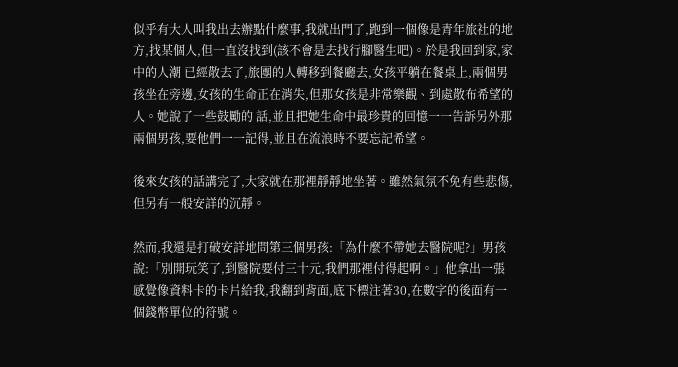似乎有大人叫我出去辦點什麼事,我就出門了,跑到一個像是青年旅社的地方,找某個人,但一直沒找到(該不會是去找行腳醫生吧)。於是我回到家,家中的人潮 已經散去了,旅團的人轉移到餐廳去,女孩平躺在餐桌上,兩個男孩坐在旁邊,女孩的生命正在消失,但那女孩是非常樂觀、到處散布希望的人。她說了一些鼓勵的 話,並且把她生命中最珍貴的回憶一一告訴另外那兩個男孩,要他們一一記得,並且在流浪時不要忘記希望。

後來女孩的話講完了,大家就在那裡靜靜地坐著。雖然氣氛不免有些悲傷,但另有一般安詳的沉靜。

然而,我還是打破安詳地問第三個男孩:「為什麼不帶她去醫院呢?」男孩說:「別開玩笑了,到醫院要付三十元,我們那裡付得起啊。」他拿出一張感覺像資料卡的卡片給我,我翻到背面,底下標注著30,在數字的後面有一個錢幣單位的符號。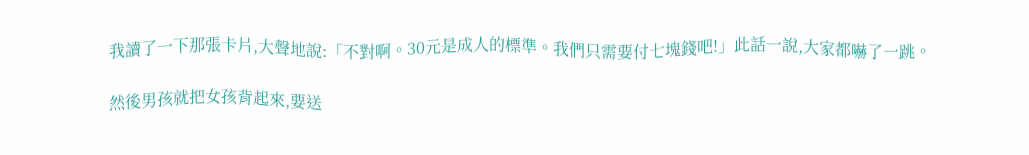我讀了一下那張卡片,大聲地說:「不對啊。30元是成人的標準。我們只需要付七塊錢吧!」此話一說,大家都嚇了一跳。

然後男孩就把女孩背起來,要送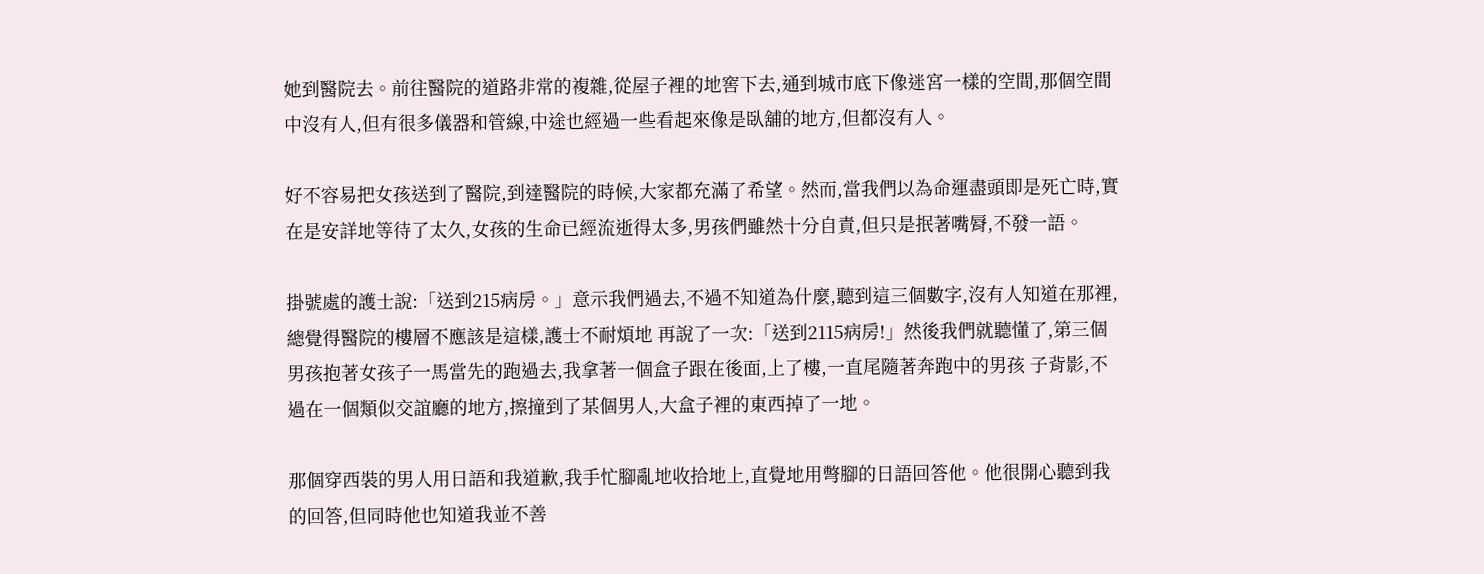她到醫院去。前往醫院的道路非常的複雜,從屋子裡的地窖下去,通到城巿底下像迷宮一樣的空間,那個空間中沒有人,但有很多儀器和管線,中途也經過一些看起來像是臥舖的地方,但都沒有人。

好不容易把女孩送到了醫院,到達醫院的時候,大家都充滿了希望。然而,當我們以為命運盡頭即是死亡時,實在是安詳地等待了太久,女孩的生命已經流逝得太多,男孩們雖然十分自責,但只是抿著嘴脣,不發一語。

掛號處的護士說:「送到215病房。」意示我們過去,不過不知道為什麼,聽到這三個數字,沒有人知道在那裡,總覺得醫院的樓層不應該是這樣,護士不耐煩地 再說了一次:「送到2115病房!」然後我們就聽懂了,第三個男孩抱著女孩子一馬當先的跑過去,我拿著一個盒子跟在後面,上了樓,一直尾隨著奔跑中的男孩 子背影,不過在一個類似交誼廳的地方,擦撞到了某個男人,大盒子裡的東西掉了一地。

那個穿西裝的男人用日語和我道歉,我手忙腳亂地收拾地上,直覺地用彆腳的日語回答他。他很開心聽到我的回答,但同時他也知道我並不善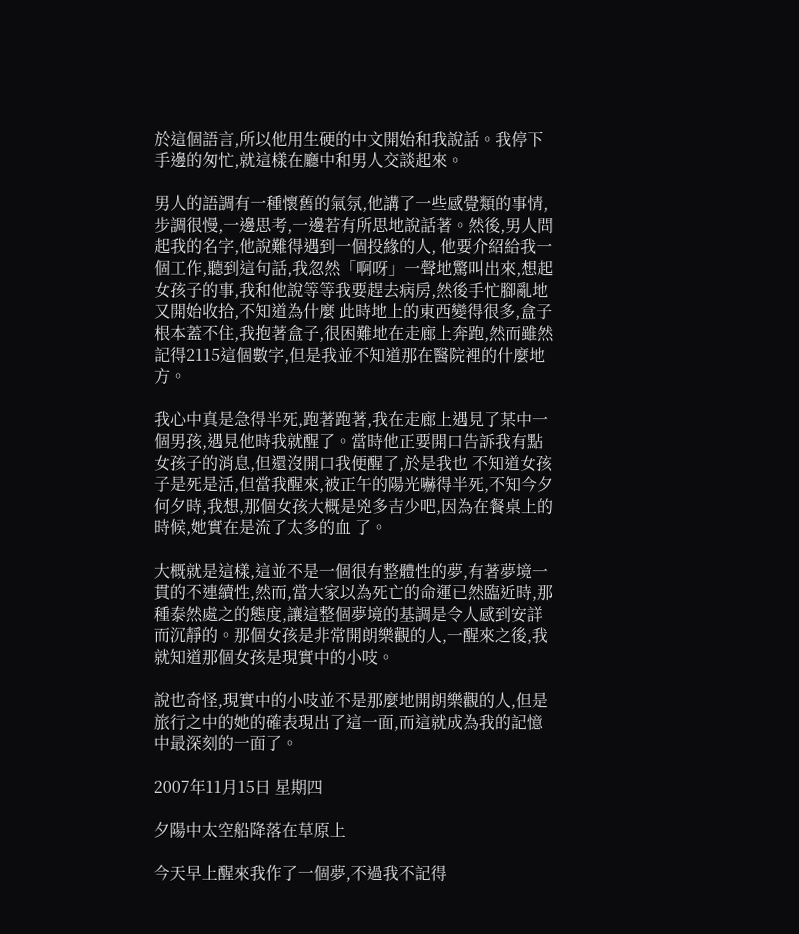於這個語言,所以他用生硬的中文開始和我說話。我停下手邊的匆忙,就這樣在廳中和男人交談起來。

男人的語調有一種懷舊的氣氛,他講了一些感覺類的事情,步調很慢,一邊思考,一邊若有所思地說話著。然後,男人問起我的名字,他說難得遇到一個投緣的人, 他要介紹給我一個工作,聽到這句話,我忽然「啊呀」一聲地驚叫出來,想起女孩子的事,我和他說等等我要趕去病房,然後手忙腳亂地又開始收拾,不知道為什麼 此時地上的東西變得很多,盒子根本蓋不住,我抱著盒子,很困難地在走廊上奔跑,然而雖然記得2115這個數字,但是我並不知道那在醫院裡的什麼地方。

我心中真是急得半死,跑著跑著,我在走廊上遇見了某中一個男孩,遇見他時我就醒了。當時他正要開口告訴我有點女孩子的消息,但還沒開口我便醒了,於是我也 不知道女孩子是死是活,但當我醒來,被正午的陽光嚇得半死,不知今夕何夕時,我想,那個女孩大概是兇多吉少吧,因為在餐桌上的時候,她實在是流了太多的血 了。

大概就是這樣,這並不是一個很有整體性的夢,有著夢境一貫的不連續性,然而,當大家以為死亡的命運已然臨近時,那種泰然處之的態度,讓這整個夢境的基調是令人感到安詳而沉靜的。那個女孩是非常開朗樂觀的人,一醒來之後,我就知道那個女孩是現實中的小吱。

說也奇怪,現實中的小吱並不是那麼地開朗樂觀的人,但是旅行之中的她的確表現出了這一面,而這就成為我的記憶中最深刻的一面了。

2007年11月15日 星期四

夕陽中太空船降落在草原上

今天早上醒來我作了一個夢,不過我不記得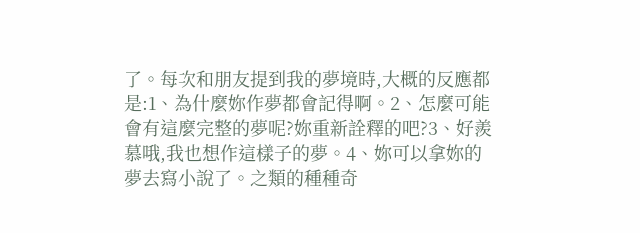了。每次和朋友提到我的夢境時,大概的反應都是:1、為什麼妳作夢都會記得啊。2、怎麼可能會有這麼完整的夢呢?妳重新詮釋的吧?3、好羨慕哦,我也想作這樣子的夢。4、妳可以拿妳的夢去寫小說了。之類的種種奇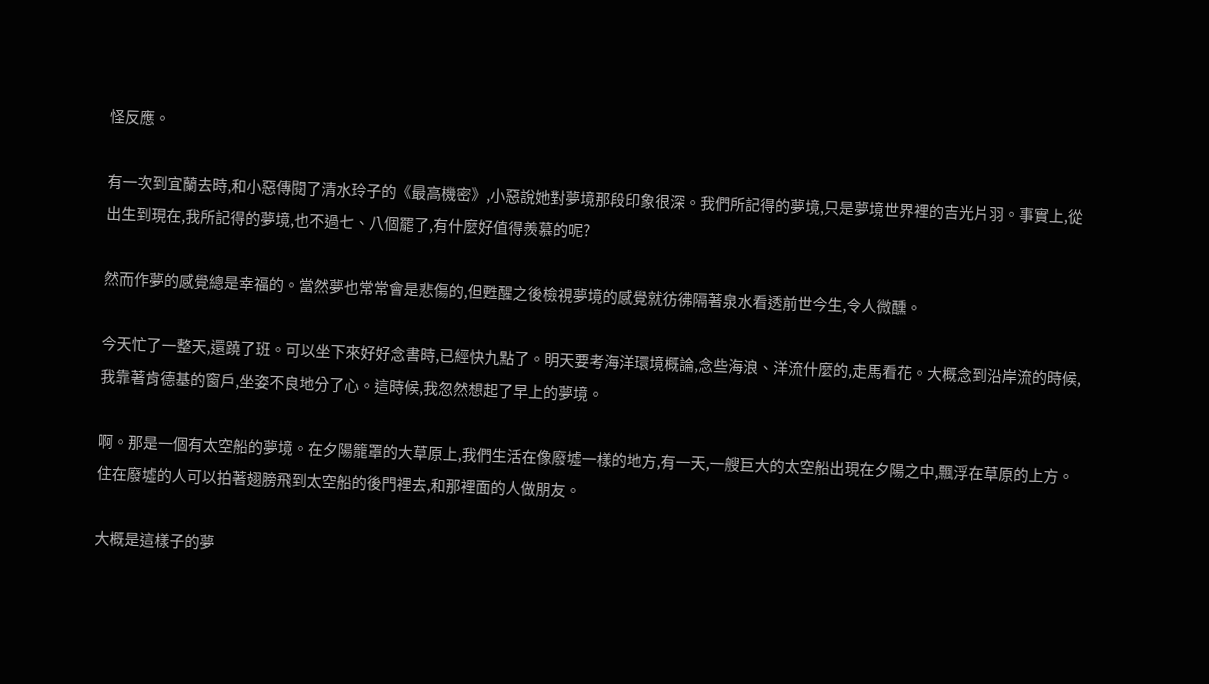怪反應。

有一次到宜蘭去時,和小惡傳閱了清水玲子的《最高機密》,小惡說她對夢境那段印象很深。我們所記得的夢境,只是夢境世界裡的吉光片羽。事實上,從出生到現在,我所記得的夢境,也不過七、八個罷了,有什麼好值得羨慕的呢?

然而作夢的感覺總是幸福的。當然夢也常常會是悲傷的,但甦醒之後檢視夢境的感覺就彷彿隔著泉水看透前世今生,令人微醺。

今天忙了一整天,還蹺了班。可以坐下來好好念書時,已經快九點了。明天要考海洋環境概論,念些海浪、洋流什麼的,走馬看花。大概念到沿岸流的時候,我靠著肯德基的窗戶,坐姿不良地分了心。這時候,我忽然想起了早上的夢境。

啊。那是一個有太空船的夢境。在夕陽籠罩的大草原上,我們生活在像廢墟一樣的地方,有一天,一艘巨大的太空船出現在夕陽之中,飄浮在草原的上方。住在廢墟的人可以拍著翅膀飛到太空船的後門裡去,和那裡面的人做朋友。

大概是這樣子的夢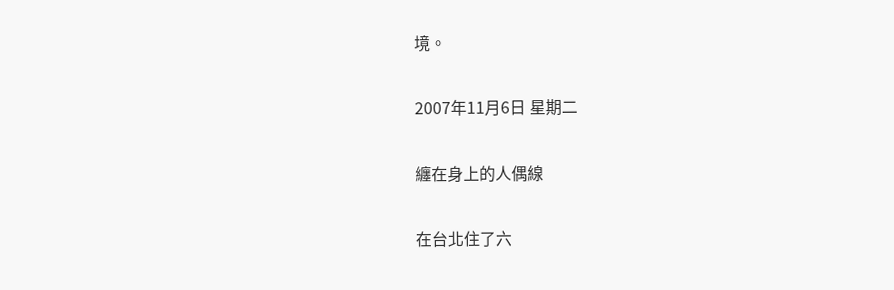境。

2007年11月6日 星期二

纏在身上的人偶線

在台北住了六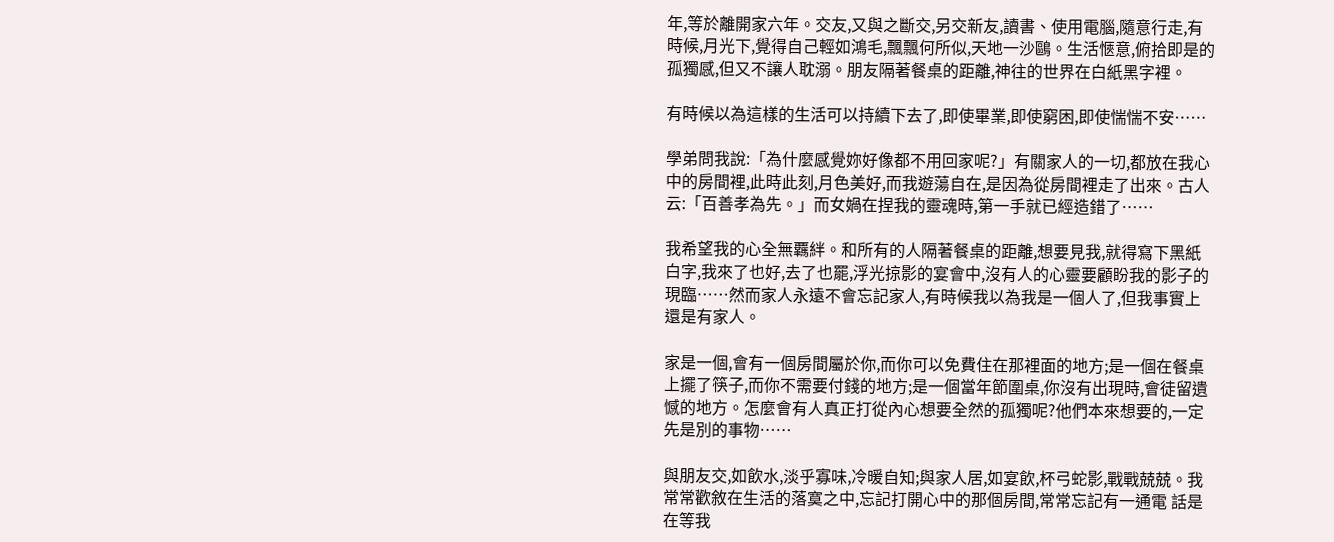年,等於離開家六年。交友,又與之斷交,另交新友,讀書、使用電腦,隨意行走,有時候,月光下,覺得自己輕如鴻毛,飄飄何所似,天地一沙鷗。生活愜意,俯拾即是的孤獨感,但又不讓人耽溺。朋友隔著餐桌的距離,神往的世界在白紙黑字裡。

有時候以為這樣的生活可以持續下去了,即使畢業,即使窮困,即使惴惴不安……

學弟問我說:「為什麼感覺妳好像都不用回家呢?」有關家人的一切,都放在我心中的房間裡,此時此刻,月色美好,而我遊蕩自在,是因為從房間裡走了出來。古人云:「百善孝為先。」而女媧在捏我的靈魂時,第一手就已經造錯了……

我希望我的心全無覊絆。和所有的人隔著餐桌的距離,想要見我,就得寫下黑紙白字,我來了也好,去了也罷,浮光掠影的宴會中,沒有人的心靈要顧盼我的影子的現臨……然而家人永遠不會忘記家人,有時候我以為我是一個人了,但我事實上還是有家人。

家是一個,會有一個房間屬於你,而你可以免費住在那裡面的地方;是一個在餐桌上擺了筷子,而你不需要付錢的地方;是一個當年節圍桌,你沒有出現時,會徒留遺憾的地方。怎麼會有人真正打從內心想要全然的孤獨呢?他們本來想要的,一定先是別的事物……

與朋友交,如飲水,淡乎寡味,冷暖自知;與家人居,如宴飲,杯弓蛇影,戰戰兢兢。我常常歡敘在生活的落寞之中,忘記打開心中的那個房間,常常忘記有一通電 話是在等我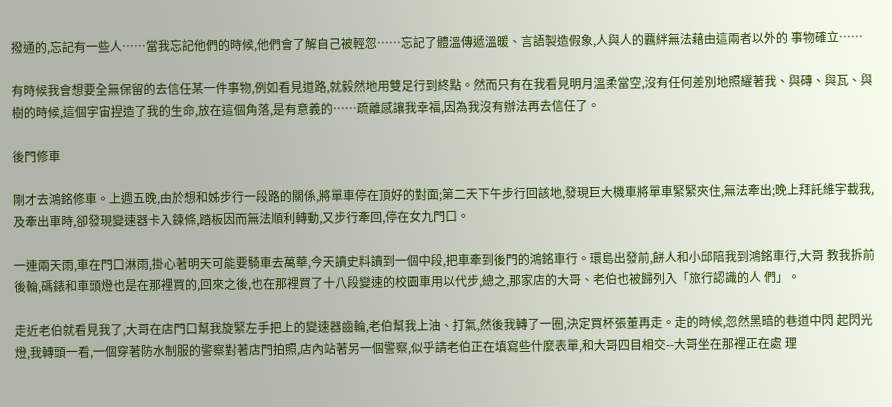撥通的,忘記有一些人……當我忘記他們的時候,他們會了解自己被輕忽……忘記了體溫傳遞溫暖、言語製造假象,人與人的覊絆無法藉由這兩者以外的 事物確立……

有時候我會想要全無保留的去信任某一件事物,例如看見道路,就毅然地用雙足行到終點。然而只有在我看見明月溫柔當空,沒有任何差別地照耀著我、與磚、與瓦、與樹的時候,這個宇宙捏造了我的生命,放在這個角落,是有意義的……疏離感讓我幸福,因為我沒有辦法再去信任了。

後門修車

剛才去鴻銘修車。上週五晚,由於想和姊步行一段路的關係,將單車停在頂好的對面;第二天下午步行回該地,發現巨大機車將單車緊緊夾住,無法牽出;晚上拜託維宇載我,及牽出車時,卻發現變速器卡入鍊條,踏板因而無法順利轉動,又步行牽回,停在女九門口。

一連兩天雨,車在門口淋雨,掛心著明天可能要騎車去萬華,今天讀史料讀到一個中段,把車牽到後門的鴻銘車行。環島出發前,餅人和小邱陪我到鴻銘車行,大哥 教我拆前後輪,碼錶和車頭燈也是在那裡買的,回來之後,也在那裡買了十八段變速的校園車用以代步,總之,那家店的大哥、老伯也被歸列入「旅行認識的人 們」。

走近老伯就看見我了,大哥在店門口幫我旋緊左手把上的變速器齒輪,老伯幫我上油、打氣,然後我轉了一圈,決定買杯張董再走。走的時候,忽然黑暗的巷道中閃 起閃光燈,我轉頭一看,一個穿著防水制服的警察對著店門拍照,店內站著另一個警察,似乎請老伯正在填寫些什麼表單,和大哥四目相交--大哥坐在那裡正在處 理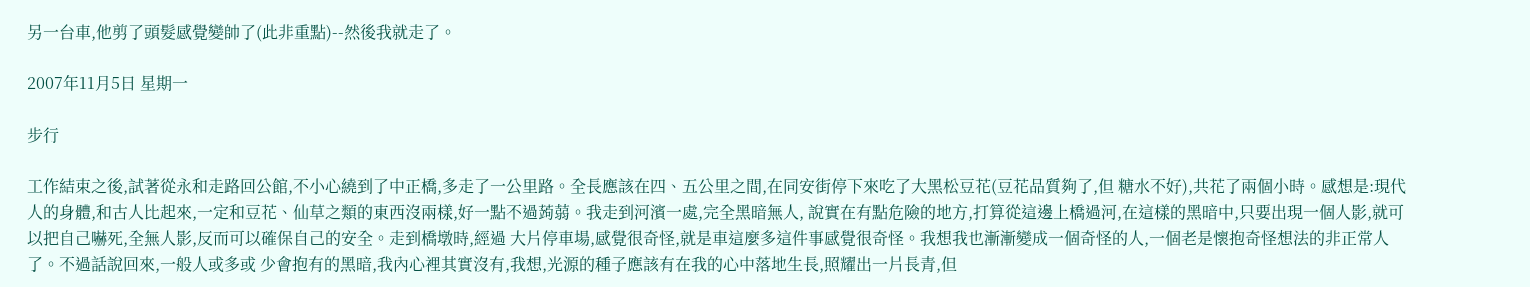另一台車,他剪了頭髮感覺變帥了(此非重點)--然後我就走了。

2007年11月5日 星期一

步行

工作結束之後,試著從永和走路回公館,不小心繞到了中正橋,多走了一公里路。全長應該在四、五公里之間,在同安街停下來吃了大黑松豆花(豆花品質夠了,但 糖水不好),共花了兩個小時。感想是:現代人的身體,和古人比起來,一定和豆花、仙草之類的東西沒兩樣,好一點不過蒟蒻。我走到河濱一處,完全黑暗無人, 說實在有點危險的地方,打算從這邊上橋過河,在這樣的黑暗中,只要出現一個人影,就可以把自己嚇死,全無人影,反而可以確保自己的安全。走到橋墩時,經過 大片停車場,感覺很奇怪,就是車這麼多這件事感覺很奇怪。我想我也漸漸變成一個奇怪的人,一個老是懷抱奇怪想法的非正常人了。不過話說回來,一般人或多或 少會抱有的黑暗,我內心裡其實沒有,我想,光源的種子應該有在我的心中落地生長,照耀出一片長青,但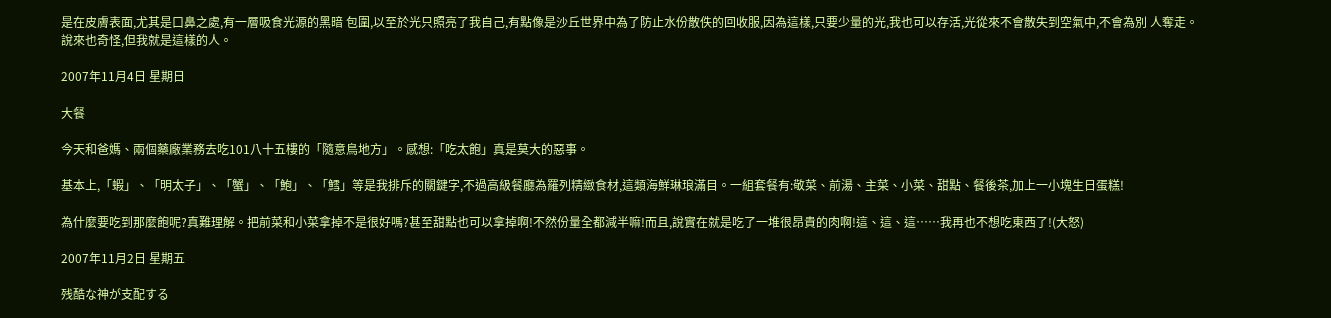是在皮膚表面,尤其是口鼻之處,有一層吸食光源的黑暗 包圍,以至於光只照亮了我自己,有點像是沙丘世界中為了防止水份散佚的回收服,因為這樣,只要少量的光,我也可以存活,光從來不會散失到空氣中,不會為別 人奪走。說來也奇怪,但我就是這樣的人。

2007年11月4日 星期日

大餐

今天和爸媽、兩個藥廠業務去吃101八十五樓的「隨意鳥地方」。感想:「吃太飽」真是莫大的惡事。

基本上,「蝦」、「明太子」、「蟹」、「鮑」、「鱈」等是我排斥的關鍵字,不過高級餐廳為羅列精緻食材,這類海鮮琳琅滿目。一組套餐有:敬菜、前湯、主菜、小菜、甜點、餐後茶,加上一小塊生日蛋糕!

為什麼要吃到那麼飽呢?真難理解。把前菜和小菜拿掉不是很好嗎?甚至甜點也可以拿掉啊!不然份量全都減半嘛!而且,說實在就是吃了一堆很昂貴的肉啊!這、這、這……我再也不想吃東西了!(大怒)

2007年11月2日 星期五

残酷な神が支配する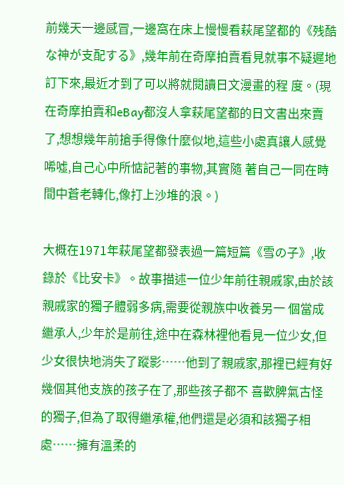前幾天一邊感冒,一邊窩在床上慢慢看萩尾望都的《残酷な神が支配する》,幾年前在奇摩拍賣看見就事不疑遲地訂下來,最近才到了可以將就閱讀日文漫畫的程 度。(現在奇摩拍賣和eBay都沒人拿萩尾望都的日文書出來賣了,想想幾年前搶手得像什麼似地,這些小處真讓人感覺唏噓,自己心中所惦記著的事物,其實隨 著自己一同在時間中蒼老轉化,像打上沙堆的浪。)

大概在1971年萩尾望都發表過一篇短篇《雪の子》,收錄於《比安卡》。故事描述一位少年前往親戚家,由於該親戚家的獨子體弱多病,需要從親族中收養另一 個當成繼承人,少年於是前往,途中在森林裡他看見一位少女,但少女很快地消失了蹤影……他到了親戚家,那裡已經有好幾個其他支族的孩子在了,那些孩子都不 喜歡脾氣古怪的獨子,但為了取得繼承權,他們還是必須和該獨子相處……擁有溫柔的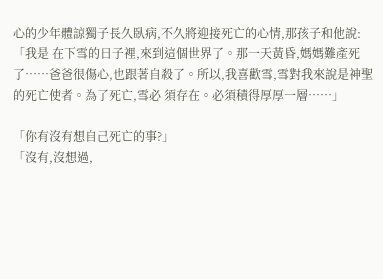心的少年體諒獨子長久臥病,不久將迎接死亡的心情,那孩子和他說:「我是 在下雪的日子裡,來到這個世界了。那一天黃昏,媽媽難產死了……爸爸很傷心,也跟著自殺了。所以,我喜歡雪,雪對我來說是神聖的死亡使者。為了死亡,雪必 須存在。必須積得厚厚一層……」

「你有沒有想自己死亡的事?」
「沒有,沒想過,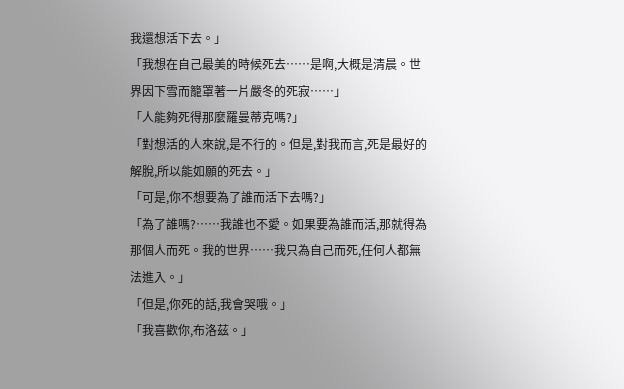我還想活下去。」
「我想在自己最美的時候死去……是啊,大概是清晨。世界因下雪而籠罩著一片嚴冬的死寂……」
「人能夠死得那麼羅曼蒂克嗎?」
「對想活的人來說,是不行的。但是,對我而言,死是最好的解脫,所以能如願的死去。」
「可是,你不想要為了誰而活下去嗎?」
「為了誰嗎?……我誰也不愛。如果要為誰而活,那就得為那個人而死。我的世界……我只為自己而死,任何人都無法進入。」
「但是,你死的話,我會哭哦。」
「我喜歡你,布洛茲。」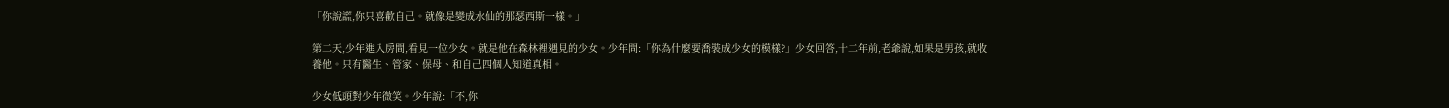「你說謊,你只喜歡自己。就像是變成水仙的那瑟西斯一樣。」

第二天,少年進入房間,看見一位少女。就是他在森林裡遇見的少女。少年問:「你為什麼要喬裝成少女的模樣?」少女回答,十二年前,老爺說,如果是男孩,就收養他。只有醫生、管家、保母、和自己四個人知道真相。

少女低頭對少年微笑。少年說:「不,你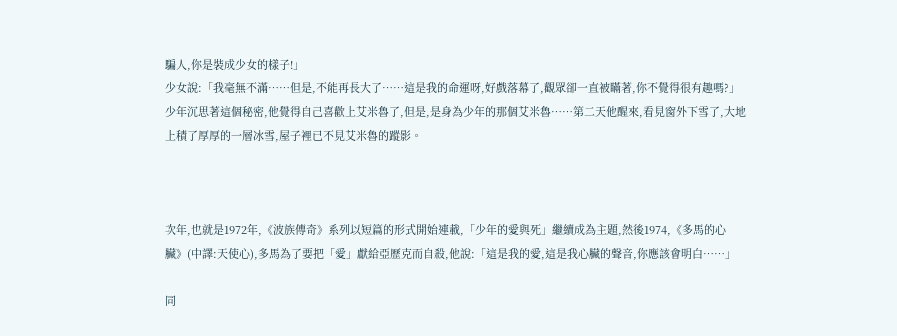騙人,你是裝成少女的樣子!」
少女說:「我毫無不滿……但是,不能再長大了……這是我的命運呀,好戲落幕了,觀眾卻一直被瞞著,你不覺得很有趣嗎?」
少年沉思著這個秘密,他覺得自己喜歡上艾米魯了,但是,是身為少年的那個艾米魯……第二天他醒來,看見窗外下雪了,大地上積了厚厚的一層冰雪,屋子裡已不見艾米魯的蹤影。



次年,也就是1972年,《波族傳奇》系列以短篇的形式開始連載,「少年的愛與死」繼續成為主題,然後1974,《多馬的心臟》(中譯:天使心),多馬為了要把「愛」獻給亞歷克而自殺,他說:「這是我的愛,這是我心臟的聲音,你應該會明白……」

同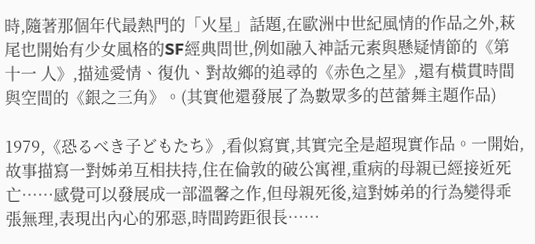時,隨著那個年代最熱門的「火星」話題,在歐洲中世紀風情的作品之外,萩尾也開始有少女風格的SF經典問世,例如融入神話元素與懸疑情節的《第十一 人》,描述愛情、復仇、對故鄉的追尋的《赤色之星》,還有橫貫時間與空間的《銀之三角》。(其實他還發展了為數眾多的芭蕾舞主題作品)

1979,《恐るべき子どもたち》,看似寫實,其實完全是超現實作品。一開始,故事描寫一對姊弟互相扶持,住在倫敦的破公寓裡,重病的母親已經接近死 亡……感覺可以發展成一部溫馨之作,但母親死後,這對姊弟的行為變得乖張無理,表現出內心的邪惡,時間跨距很長……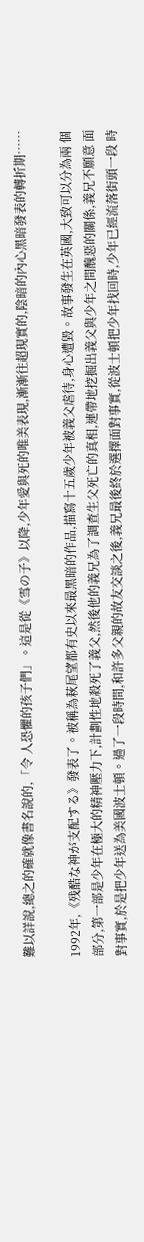難以詳說,總之的確就像書名說的,「令 人恐懼的孩子們」。這是從《雪の子》以降,少年愛與死的唯美表現,漸漸往超現實的,陰暗的內心黑暗發表的轉折期……

1992年,《残酷な神が支配する》發表了。被稱為萩尾望都有史以來最黑暗的作品,描寫十五歲少年被義父虐待,身心遭毀。故事發生在英國,大致可以分為兩 個部分,第一部是少年在極大的精神壓力下,計劃性地殺死了義父,然後他的義兄為了調查生父死亡的真相,連帶地挖掘出義父與少年之間醜惡的關係,義兄不願意 面對事實,於是把少年送為美國波士頓。過了一段時間,和許多父親的故友交談之後,義兄最後終於選擇面對事實,從波士頓把少年找回時,少年已經流落街頭一段 時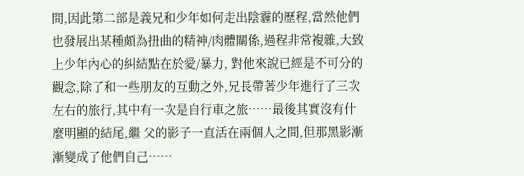間,因此第二部是義兄和少年如何走出陰霾的歷程,當然他們也發展出某種頗為扭曲的精神/肉體關係,過程非常複雜,大致上少年內心的糾結點在於愛/暴力, 對他來說已經是不可分的觀念,除了和一些朋友的互動之外,兄長帶著少年進行了三次左右的旅行,其中有一次是自行車之旅……最後其實沒有什麼明顯的結尾,繼 父的影子一直活在兩個人之間,但那黑影漸漸變成了他們自己……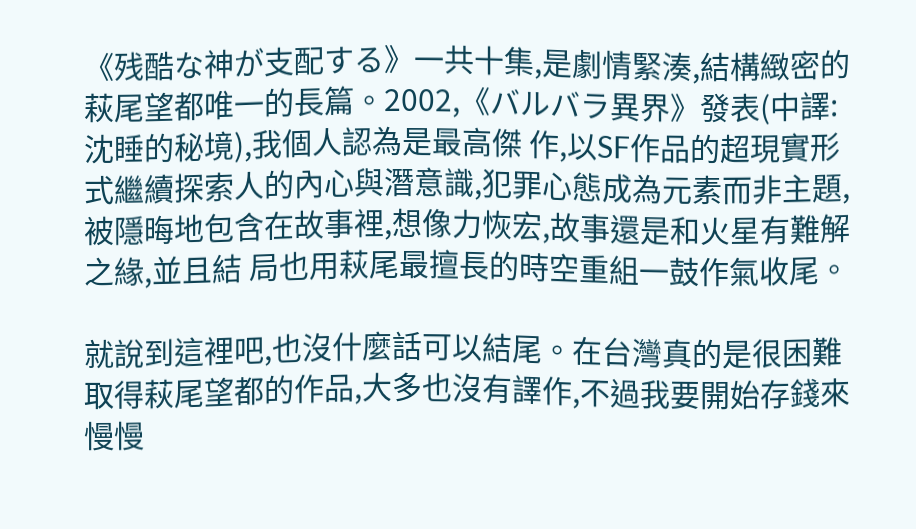《残酷な神が支配する》一共十集,是劇情緊湊,結構緻密的萩尾望都唯一的長篇。2002,《バルバラ異界》發表(中譯:沈睡的秘境),我個人認為是最高傑 作,以SF作品的超現實形式繼續探索人的內心與潛意識,犯罪心態成為元素而非主題,被隱晦地包含在故事裡,想像力恢宏,故事還是和火星有難解之緣,並且結 局也用萩尾最擅長的時空重組一鼓作氣收尾。

就說到這裡吧,也沒什麼話可以結尾。在台灣真的是很困難取得萩尾望都的作品,大多也沒有譯作,不過我要開始存錢來慢慢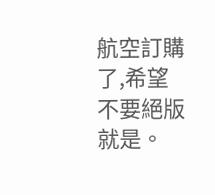航空訂購了,希望不要絕版就是。